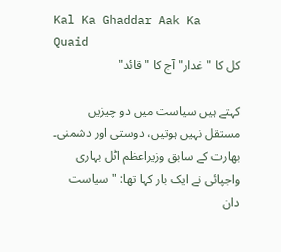Kal Ka Ghaddar Aak Ka Quaid
کل کا "غدار" آج کا "قائد"

کہتے ہیں سیاست میں دو چیزیں مستقل نہیں ہوتیں، دوستی اور دشمنی۔ بھارت کے سابق وزیراعظم اٹل بہاری واجپائی نے ایک بار کہا تھا: "سیاست دان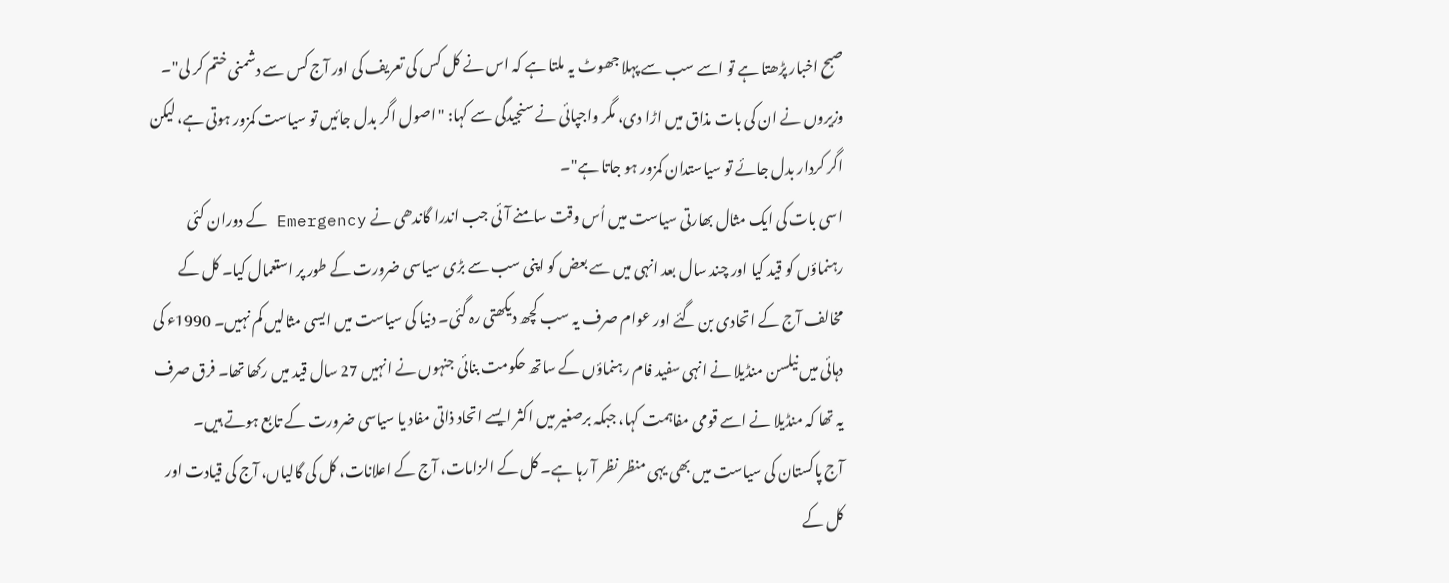صبح اخبار پڑھتا ہے تو اسے سب سے پہلا جھوٹ یہ ملتا ہے کہ اس نے کل کس کی تعریف کی اور آج کس سے دشمنی ختم کر لی"۔ وزیروں نے ان کی بات مذاق میں اڑا دی، مگر واجپائی نے سنجیدگی سے کہا: "اصول اگر بدل جائیں تو سیاست کمزور ہوتی ہے، لیکن اگر کردار بدل جائے تو سیاستدان کمزور ہو جاتا ہے"۔
اسی بات کی ایک مثال بھارتی سیاست میں اُس وقت سامنے آئی جب اندرا گاندھی نے Emergency کے دوران کئی رہنماؤں کو قید کیا اور چند سال بعد انہی میں سے بعض کو اپنی سب سے بڑی سیاسی ضرورت کے طور پر استعمال کیا۔ کل کے مخالف آج کے اتحادی بن گئے اور عوام صرف یہ سب کچھ دیکھتی رہ گئی۔ دنیا کی سیاست میں ایسی مثالیں کم نہیں۔ 1990ء کی دہائی میں نیلسن منڈیلا نے انہی سفید فام رہنماؤں کے ساتھ حکومت بنائی جنہوں نے انہیں 27 سال قید میں رکھا تھا۔ فرق صرف یہ تھا کہ منڈیلا نے اسے قومی مفاہمت کہا، جبکہ برصغیر میں اکثر ایسے اتحاد ذاتی مفاد یا سیاسی ضرورت کے تابع ہوتے ہیں۔
آج پاکستان کی سیاست میں بھی یہی منظر نظر آ رہا ہے۔ کل کے الزامات، آج کے اعلانات، کل کی گالیاں، آج کی قیادت اور کل کے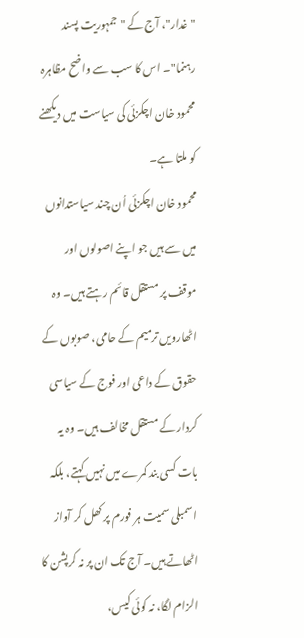"غدار"، آج کے "جمہوریت پسند رہنما"۔ اس کا سب سے واضح مظاہرہ محمود خان اچکزئی کی سیاست میں دیکھنے کو ملتا ہے۔
محمود خان اچکزئی اُن چند سیاستدانوں میں سے ہیں جو اپنے اصولوں اور موقف پر مستقل قائم رہتے ہیں۔ وہ اٹھارویں ترمیم کے حامی، صوبوں کے حقوق کے داعی اور فوج کے سیاسی کردار کے مستقل مخالف ہیں۔ وہ یہ بات کسی بند کمرے میں نہیں کہتے، بلکہ اسمبلی سمیت ہر فورم پر کھل کر آواز اٹھاتے ہیں۔ آج تک ان پر نہ کرپشن کا الزام لگا، نہ کوئی کیس،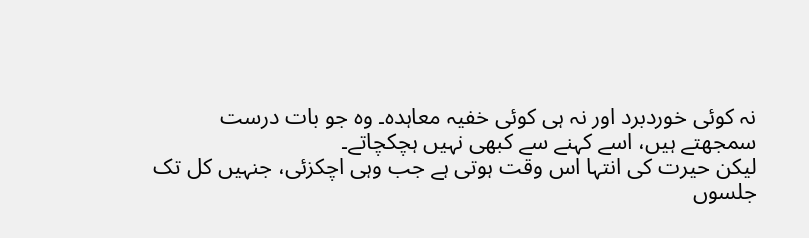نہ کوئی خوردبرد اور نہ ہی کوئی خفیہ معاہدہ۔ وہ جو بات درست سمجھتے ہیں، اسے کہنے سے کبھی نہیں ہچکچاتے۔
لیکن حیرت کی انتہا اس وقت ہوتی ہے جب وہی اچکزئی، جنہیں کل تک جلسوں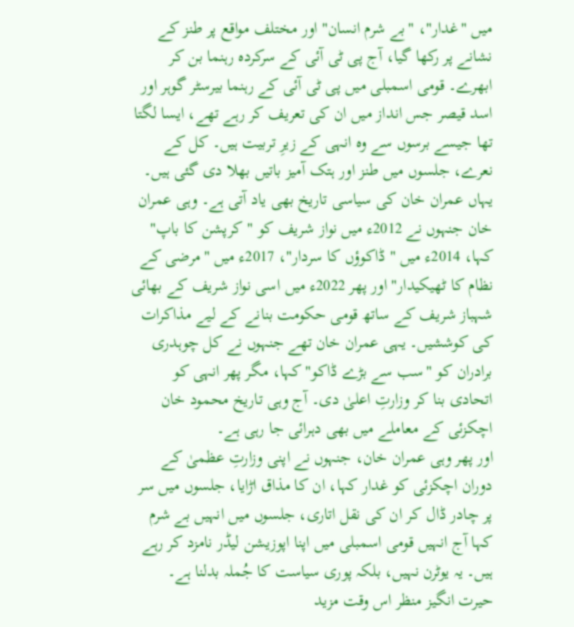میں "غدار"، "بے شرم انسان" اور مختلف مواقع پر طنز کے نشانے پر رکھا گیا، آج پی ٹی آئی کے سرکردہ رہنما بن کر ابھرے۔ قومی اسمبلی میں پی ٹی آئی کے رہنما بیرسٹر گوہر اور اسد قیصر جس انداز میں ان کی تعریف کر رہے تھے، ایسا لگتا تھا جیسے برسوں سے وہ انہی کے زیرِ تربیت ہیں۔ کل کے نعرے، جلسوں میں طنز اور ہتک آمیز باتیں بھلا دی گئی ہیں۔
یہاں عمران خان کی سیاسی تاریخ بھی یاد آتی ہے۔ وہی عمران خان جنہوں نے 2012ء میں نواز شریف کو "کرپشن کا باپ" کہا، 2014ء میں "ڈاکوؤں کا سردار"، 2017ء میں "مرضی کے نظام کا ٹھیکیدار" اور پھر 2022ء میں اسی نواز شریف کے بھائی شہباز شریف کے ساتھ قومی حکومت بنانے کے لیے مذاکرات کی کوششیں۔ یہی عمران خان تھے جنہوں نے کل چوہدری برادران کو "سب سے بڑے ڈاکو" کہا، مگر پھر انہی کو اتحادی بنا کر وزارتِ اعلیٰ دی۔ آج وہی تاریخ محمود خان اچکزئی کے معاملے میں بھی دہرائی جا رہی ہے۔
اور پھر وہی عمران خان، جنہوں نے اپنی وزارتِ عظمیٰ کے دوران اچکزئی کو غدار کہا، ان کا مذاق اڑایا، جلسوں میں سر پر چادر ڈال کر ان کی نقل اتاری، جلسوں میں انہیں بے شرم کہا آج انہیں قومی اسمبلی میں اپنا اپوزیشن لیڈر نامزد کر رہے ہیں۔ یہ یوٹرن نہیں، بلکہ پوری سیاست کا جُملہ بدلنا ہے۔
حیرت انگیز منظر اس وقت مزید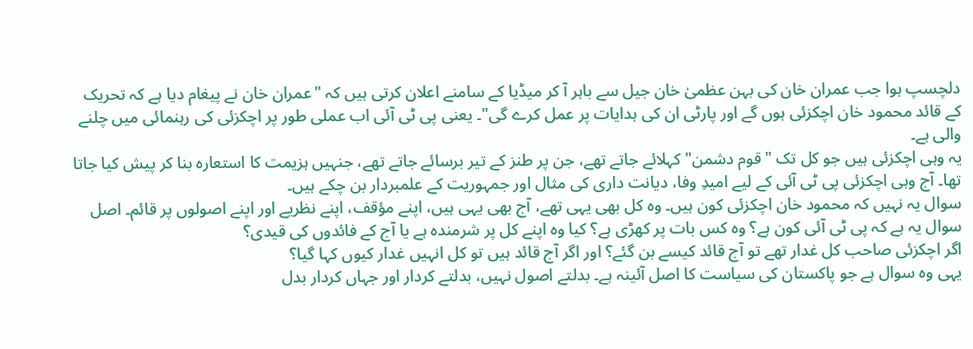دلچسپ ہوا جب عمران خان کی بہن عظمیٰ خان جیل سے باہر آ کر میڈیا کے سامنے اعلان کرتی ہیں کہ "عمران خان نے پیغام دیا ہے کہ تحریک کے قائد محمود خان اچکزئی ہوں گے اور پارٹی ان کی ہدایات پر عمل کرے گی"۔ یعنی پی ٹی آئی اب عملی طور پر اچکزئی کی رہنمائی میں چلنے والی ہے۔
یہ وہی اچکزئی ہیں جو کل تک "قوم دشمن" کہلائے جاتے تھے، جن پر طنز کے تیر برسائے جاتے تھے، جنہیں ہزیمت کا استعارہ بنا کر پیش کیا جاتا تھا۔ آج وہی اچکزئی پی ٹی آئی کے لیے امیدِ وفا، دیانت داری کی مثال اور جمہوریت کے علمبردار بن چکے ہیں۔
سوال یہ نہیں کہ محمود خان اچکزئی کون ہیں۔ وہ کل بھی یہی تھے، آج بھی یہی ہیں، اپنے مؤقف، اپنے نظریے اور اپنے اصولوں پر قائم۔ اصل سوال یہ ہے کہ پی ٹی آئی کون ہے؟ وہ کس بات پر کھڑی ہے؟ کیا وہ اپنے کل پر شرمندہ ہے یا آج کے فائدوں کی قیدی؟
اگر اچکزئی صاحب کل غدار تھے تو آج قائد کیسے بن گئے؟ اور اگر آج قائد ہیں تو کل انہیں غدار کیوں کہا گیا؟
یہی وہ سوال ہے جو پاکستان کی سیاست کا اصل آئینہ ہے۔ بدلتے اصول نہیں، بدلتے کردار اور جہاں کردار بدل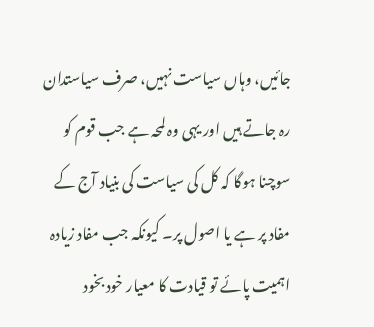جائیں، وہاں سیاست نہیں، صرف سیاستدان رہ جاتے ہیں اور یہی وہ لمحہ ہے جب قوم کو سوچنا ہوگا کہ کل کی سیاست کی بنیاد آج کے مفاد پر ہے یا اصول پر۔ کیونکہ جب مفاد زیادہ اہمیت پائے تو قیادت کا معیار خود بخود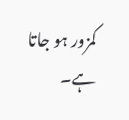کمزور ہو جاتا ہے۔